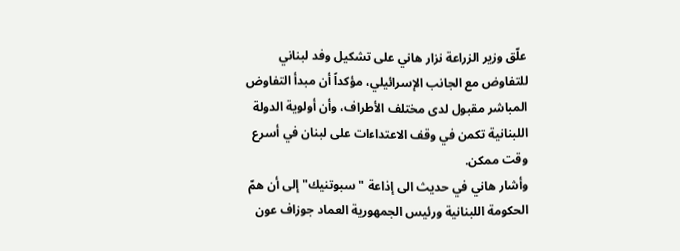علّق وزير الزراعة نزار هاني على تشكيل وفد لبناني للتفاوض مع الجانب الإسرائيلي، مؤكداً أن مبدأ التفاوض المباشر مقبول لدى مختلف الأطراف، وأن أولوية الدولة اللبنانية تكمن في وقف الاعتداءات على لبنان في أسرع وقت ممكن.
وأشار هاني في حديث الى إذاعة "سبوتنيك" إلى أن همّ الحكومة اللبنانية ورئيس الجمهورية العماد جوزاف عون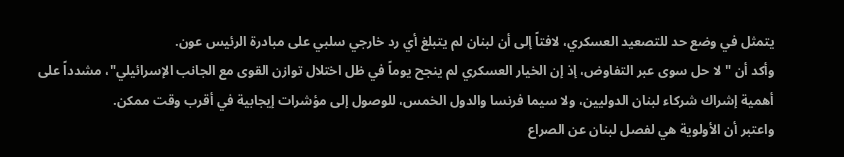يتمثل في وضع حد للتصعيد العسكري، لافتاً إلى أن لبنان لم يتبلغ أي رد خارجي سلبي على مبادرة الرئيس عون.
وأكد أن "لا حل سوى عبر التفاوض، إذ إن الخيار العسكري لم ينجح يوماً في ظل اختلال توازن القوى مع الجانب الإسرائيلي"، مشدداً على أهمية إشراك شركاء لبنان الدوليين، ولا سيما فرنسا والدول الخمس، للوصول إلى مؤشرات إيجابية في أقرب وقت ممكن.
واعتبر أن الأولوية هي لفصل لبنان عن الصراع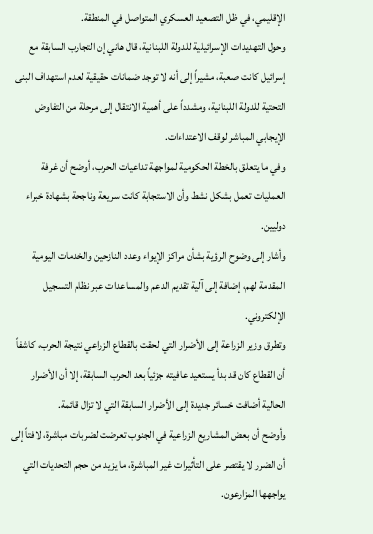الإقليمي، في ظل التصعيد العسكري المتواصل في المنطقة.
وحول التهديدات الإسرائيلية للدولة اللبنانية، قال هاني إن التجارب السابقة مع إسرائيل كانت صعبة، مشيراً إلى أنه لا توجد ضمانات حقيقية لعدم استهداف البنى التحتية للدولة اللبنانية، ومشدداً على أهمية الانتقال إلى مرحلة من التفاوض الإيجابي المباشر لوقف الاعتداءات.
وفي ما يتعلق بالخطة الحكومية لمواجهة تداعيات الحرب، أوضح أن غرفة العمليات تعمل بشكل نشط وأن الاستجابة كانت سريعة وناجحة بشهادة خبراء دوليين.
وأشار إلى وضوح الرؤية بشأن مراكز الإيواء وعدد النازحين والخدمات اليومية المقدمة لهم، إضافة إلى آلية تقديم الدعم والمساعدات عبر نظام التسجيل الإلكتروني.
وتطرق وزير الزراعة إلى الأضرار التي لحقت بالقطاع الزراعي نتيجة الحرب، كاشفاً أن القطاع كان قد بدأ يستعيد عافيته جزئياً بعد الحرب السابقة، إلا أن الأضرار الحالية أضافت خسائر جديدة إلى الأضرار السابقة التي لا تزال قائمة.
وأوضح أن بعض المشاريع الزراعية في الجنوب تعرضت لضربات مباشرة، لافتاً إلى أن الضرر لا يقتصر على التأثيرات غير المباشرة، ما يزيد من حجم التحديات التي يواجهها المزارعون.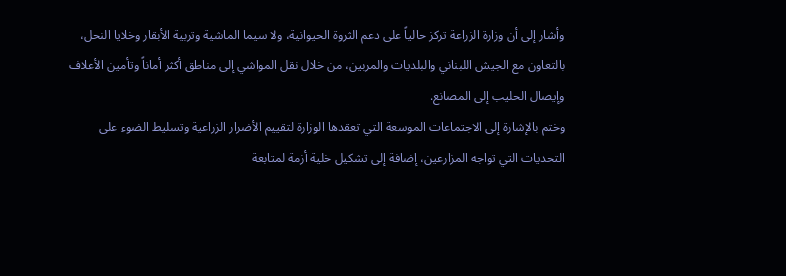وأشار إلى أن وزارة الزراعة تركز حالياً على دعم الثروة الحيوانية، ولا سيما الماشية وتربية الأبقار وخلايا النحل، بالتعاون مع الجيش اللبناني والبلديات والمربين، من خلال نقل المواشي إلى مناطق أكثر أماناً وتأمين الأعلاف وإيصال الحليب إلى المصانع.
وختم بالإشارة إلى الاجتماعات الموسعة التي تعقدها الوزارة لتقييم الأضرار الزراعية وتسليط الضوء على التحديات التي تواجه المزارعين، إضافة إلى تشكيل خلية أزمة لمتابعة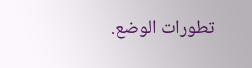تطورات الوضع.